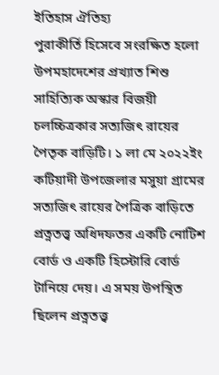ইতিহাস ঐতিহ্য
পুরাকীর্তি হিসেবে সংরক্ষিত হলো উপমহাদেশের প্রখ্যাত শিশু সাহিত্যিক অস্কার বিজয়ী চলচ্চিত্রকার সত্যজিৎ রায়ের পৈতৃক বাড়িটি। ১ লা মে ২০২২ইং কটিয়াদী উপজেলার মসুয়া গ্রামের সত্যজিৎ রায়ের পৈত্রিক বাড়িতে প্রত্নতত্ত্ব অধিদফতর একটি নোটিশ বোর্ড ও একটি হিস্টোরি বোর্ড টানিয়ে দেয়। এ সময় উপস্থিত ছিলেন প্রত্নতত্ত্ব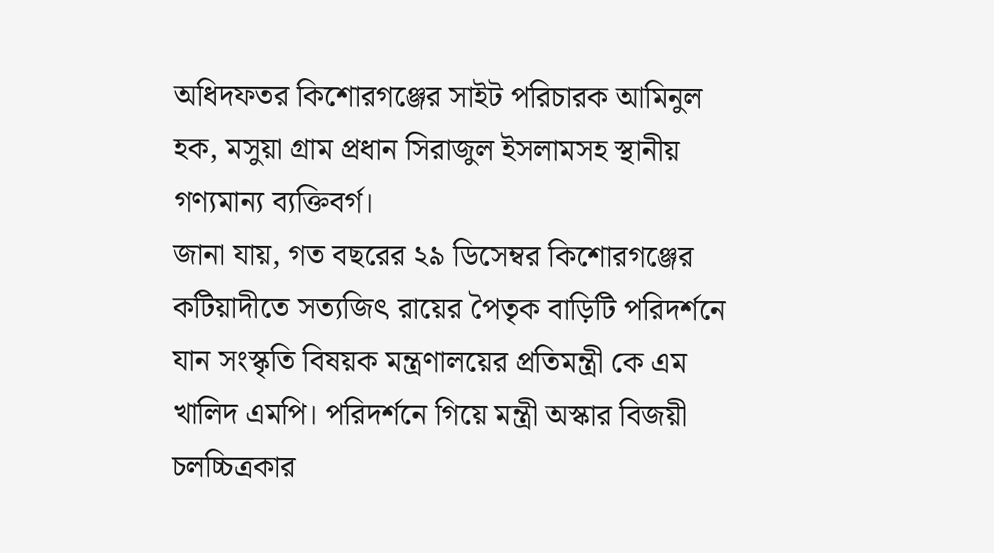অধিদফতর কিশোরগঞ্জের সাইট পরিচারক আমিনুল হক, মসুয়া গ্রাম প্রধান সিরাজুল ইসলামসহ স্থানীয় গণ্যমান্য ব্যক্তিবর্গ।
জানা যায়, গত বছরের ২৯ ডিসেম্বর কিশোরগঞ্জের কটিয়াদীতে সত্যজিৎ রায়ের পৈতৃক বাড়িটি পরিদর্শনে যান সংস্কৃতি বিষয়ক মন্ত্রণালয়ের প্রতিমন্ত্রী কে এম খালিদ এমপি। পরিদর্শনে গিয়ে মন্ত্রী অস্কার বিজয়ী চলচ্চিত্রকার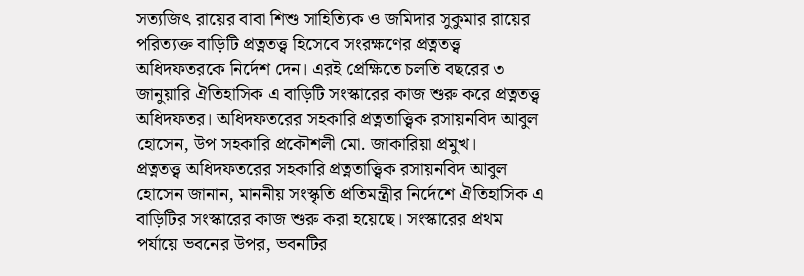সত্যজিৎ রায়ের বাবা শিশু সাহিত্যিক ও জমিদার সুকুমার রায়ের পরিত্যক্ত বাড়িটি প্রত্নতত্ত্ব হিসেবে সংরক্ষণের প্রত্নতত্ত্ব অধিদফতরকে নির্দেশ দেন। এরই প্রেক্ষিতে চলতি বছরের ৩ জানুয়ারি ঐতিহাসিক এ বাড়িটি সংস্কারের কাজ শুরু করে প্রত্নতত্ত্ব অধিদফতর। অধিদফতরের সহকারি প্রত্নতাত্ত্বিক রসায়নবিদ আবুল হোসেন, উপ সহকারি প্রকৌশলী মো. জাকারিয়া প্রমুখ।
প্রত্নতত্ত্ব অধিদফতরের সহকারি প্রত্নতাত্ত্বিক রসায়নবিদ আবুল হোসেন জানান, মাননীয় সংস্কৃতি প্রতিমন্ত্রীর নির্দেশে ঐতিহাসিক এ বাড়িটির সংস্কারের কাজ শুরু করা হয়েছে। সংস্কারের প্রথম পর্যায়ে ভবনের উপর, ভবনটির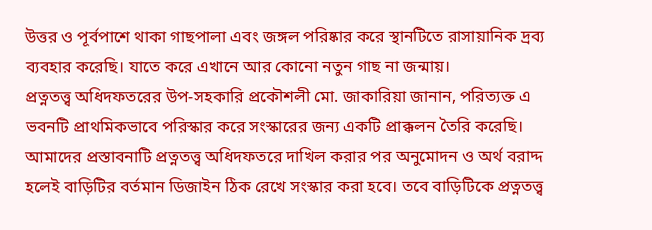উত্তর ও পূর্বপাশে থাকা গাছপালা এবং জঙ্গল পরিষ্কার করে স্থানটিতে রাসায়ানিক দ্রব্য ব্যবহার করেছি। যাতে করে এখানে আর কোনো নতুন গাছ না জন্মায়।
প্রত্নতত্ত্ব অধিদফতরের উপ-সহকারি প্রকৌশলী মো. জাকারিয়া জানান, পরিত্যক্ত এ ভবনটি প্রাথমিকভাবে পরিস্কার করে সংস্কারের জন্য একটি প্রাক্কলন তৈরি করেছি। আমাদের প্রস্তাবনাটি প্রত্নতত্ত্ব অধিদফতরে দাখিল করার পর অনুমোদন ও অর্থ বরাদ্দ হলেই বাড়িটির বর্তমান ডিজাইন ঠিক রেখে সংস্কার করা হবে। তবে বাড়িটিকে প্রত্নতত্ত্ব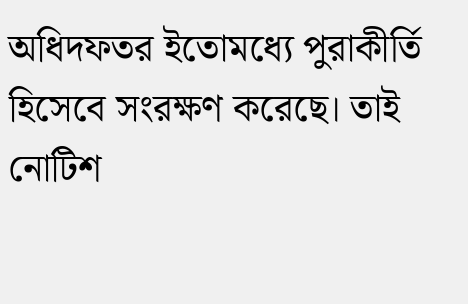অধিদফতর ইতোমধ্যে পুরাকীর্তি হিসেবে সংরক্ষণ করেছে। তাই নোটিশ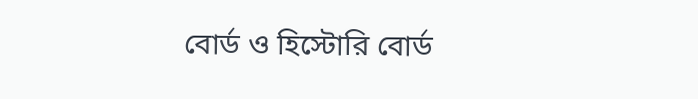বোর্ড ও হিস্টোরি বোর্ড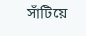সাঁটিয়ে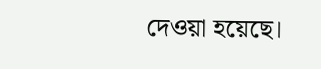দেওয়া হয়েছে।